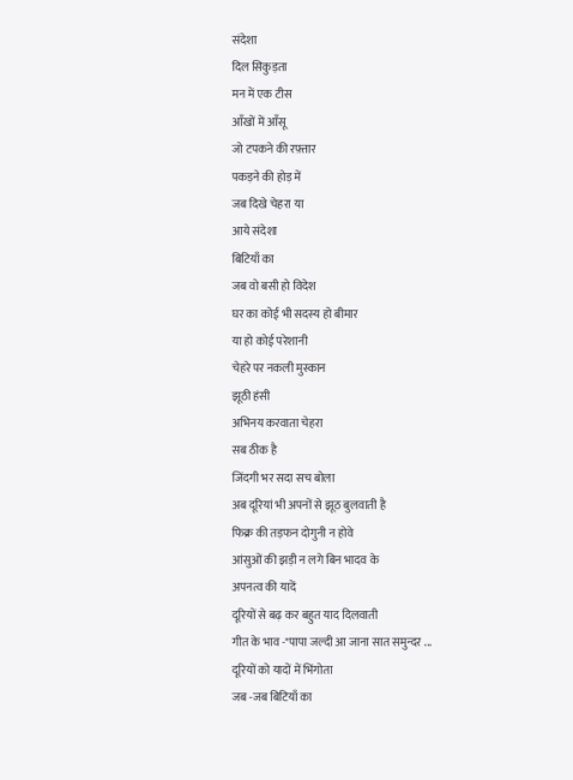संदेशा
दिल सिकुड़ता
मन में एक टीस
आँखों में आँसू
जो टपकने की रफ़्तार
पकड़ने की होड़ में
जब दिखे चेहरा या
आये संदेशा
बिटियाँ का
जब वो बसी हो विदेश
घर का कोई भी सदस्य हो बीमार
या हो कोई परेशानी
चेहरे पर नकली मुस्कान
झूठी हंसी
अभिनय करवाता चेहरा
सब ठीक है
जिंदगी भर सदा सच बोला
अब दूरियां भी अपनों से झूठ बुलवाती है
फिक्र की तड़फन दोगुनी न होवे
आंसुओं की झड़ी न लगे बिन भादव के
अपनत्व की यादें
दूरियों से बढ़ कर बहुत याद दिलवाती
गीत के भाव -"पापा जल्दी आ जाना सात समुन्दर ...
दूरियों को यादों में भिंगोता
जब -जब बिटियाँ का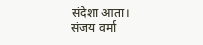संदेशा आता।
संजय वर्मा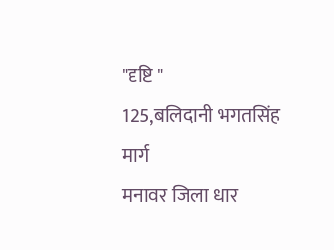"दृष्टि "
125,बलिदानी भगतसिंह मार्ग
मनावर जिला धार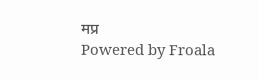मप्र
Powered by Froala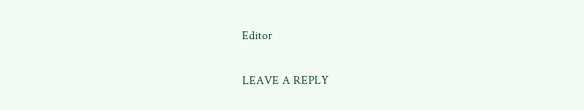Editor

LEAVE A REPLY